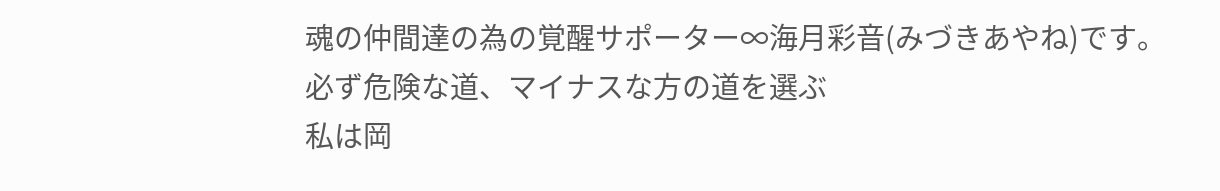魂の仲間達の為の覚醒サポーター∞海月彩音(みづきあやね)です。
必ず危険な道、マイナスな方の道を選ぶ
私は岡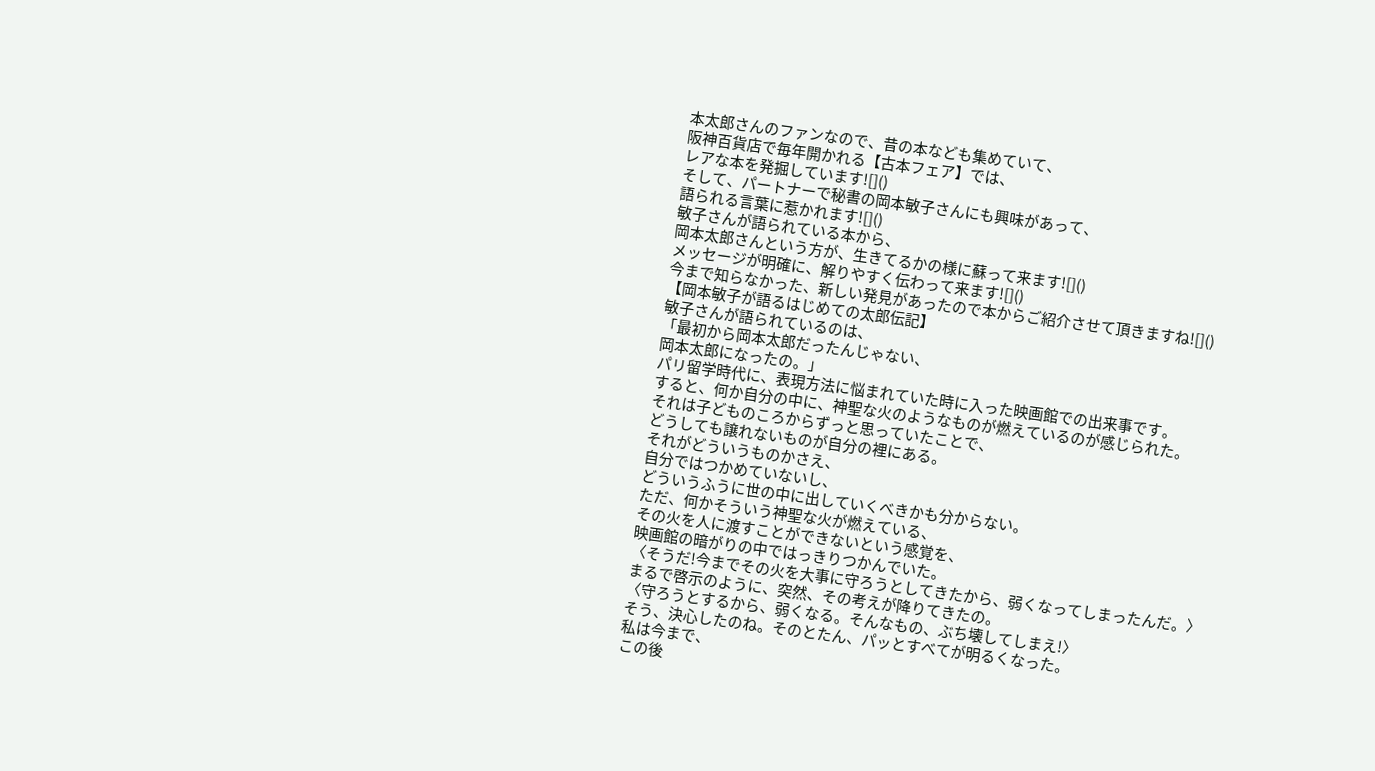本太郎さんのファンなので、昔の本なども集めていて、
阪神百貨店で毎年開かれる【古本フェア】では、
レアな本を発掘しています![]()
そして、パートナーで秘書の岡本敏子さんにも興味があって、
語られる言葉に惹かれます![]()
敏子さんが語られている本から、
岡本太郎さんという方が、生きてるかの様に蘇って来ます![]()
メッセージが明確に、解りやすく伝わって来ます![]()
今まで知らなかった、新しい発見があったので本からご紹介させて頂きますね![]()
【岡本敏子が語るはじめての太郎伝記】
敏子さんが語られているのは、
「最初から岡本太郎だったんじゃない、
岡本太郎になったの。」
パリ留学時代に、表現方法に悩まれていた時に入った映画館での出来事です。
すると、何か自分の中に、神聖な火のようなものが燃えているのが感じられた。
それは子どものころからずっと思っていたことで、
どうしても譲れないものが自分の裡にある。
それがどういうものかさえ、
自分ではつかめていないし、
どういうふうに世の中に出していくべきかも分からない。
ただ、何かそういう神聖な火が燃えている、
その火を人に渡すことができないという感覚を、
映画館の暗がりの中ではっきりつかんでいた。
〈そうだ!今までその火を大事に守ろうとしてきたから、弱くなってしまったんだ。〉
まるで啓示のように、突然、その考えが降りてきたの。
〈守ろうとするから、弱くなる。そんなもの、ぶち壊してしまえ!〉
そう、決心したのね。そのとたん、パッとすべてが明るくなった。
私は今まで、
この後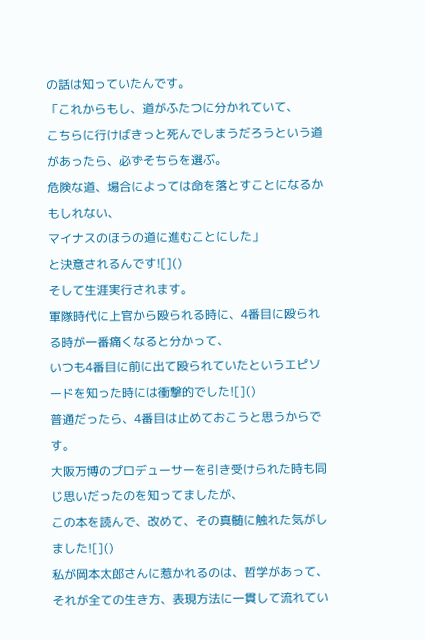の話は知っていたんです。
「これからもし、道がふたつに分かれていて、
こちらに行けばきっと死んでしまうだろうという道があったら、必ずそちらを選ぶ。
危険な道、場合によっては命を落とすことになるかもしれない、
マイナスのほうの道に進むことにした」
と決意されるんです![]()
そして生涯実行されます。
軍隊時代に上官から殴られる時に、4番目に殴られる時が一番痛くなると分かって、
いつも4番目に前に出て殴られていたというエピソードを知った時には衝撃的でした![]()
普通だったら、4番目は止めておこうと思うからです。
大阪万博のプロデューサーを引き受けられた時も同じ思いだったのを知ってましたが、
この本を読んで、改めて、その真髄に触れた気がしました![]()
私が岡本太郎さんに惹かれるのは、哲学があって、
それが全ての生き方、表現方法に一貫して流れてい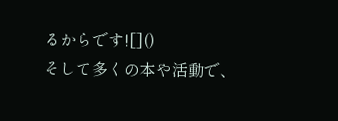るからです![]()
そして多くの本や活動で、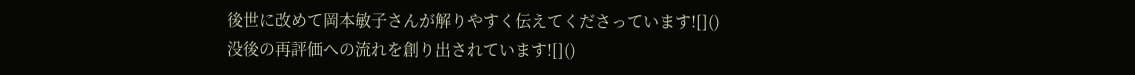後世に改めて岡本敏子さんが解りやすく伝えてくださっています![]()
没後の再評価への流れを創り出されています![]()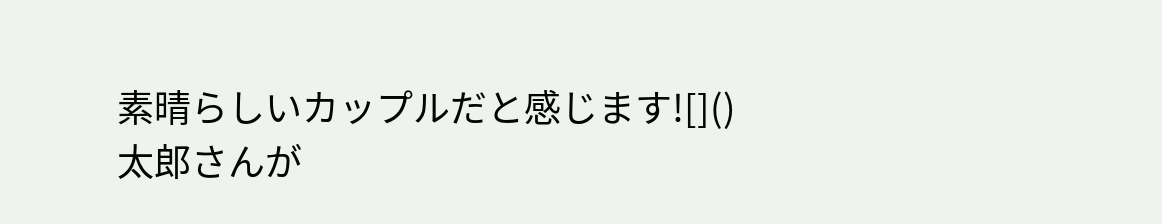素晴らしいカップルだと感じます![]()
太郎さんが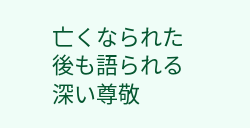亡くなられた後も語られる深い尊敬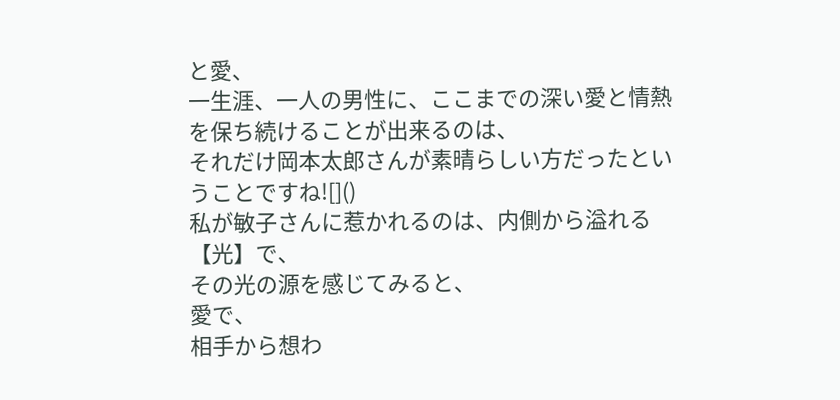と愛、
一生涯、一人の男性に、ここまでの深い愛と情熱を保ち続けることが出来るのは、
それだけ岡本太郎さんが素晴らしい方だったということですね![]()
私が敏子さんに惹かれるのは、内側から溢れる【光】で、
その光の源を感じてみると、
愛で、
相手から想わ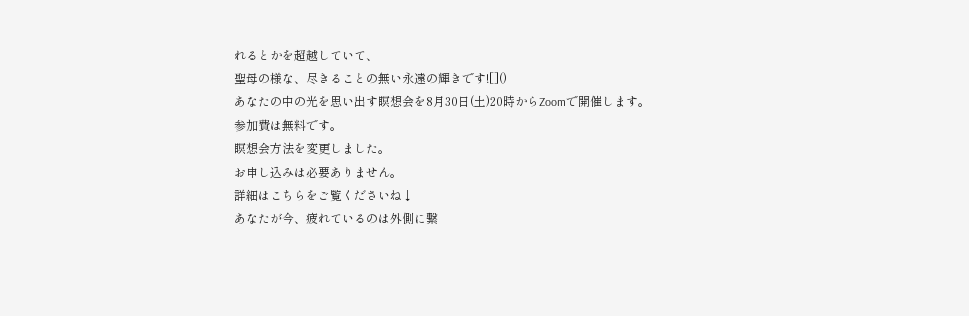れるとかを超越していて、
聖母の様な、尽きることの無い永遠の輝きです![]()
あなたの中の光を思い出す瞑想会を8月30日(土)20時からZoomで開催します。
参加費は無料です。
瞑想会方法を変更しました。
お申し込みは必要ありません。
詳細はこちらをご覧くださいね↓
あなたが今、疲れているのは外側に繋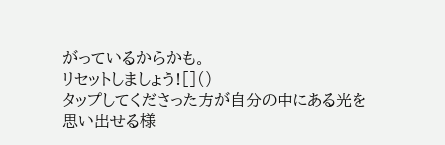がっているからかも。
リセットしましょう![]()
タップしてくださった方が自分の中にある光を思い出せる様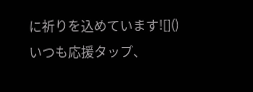に祈りを込めています![]()
いつも応援タップ、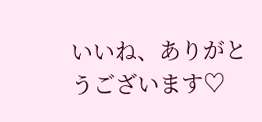いいね、ありがとうございます♡